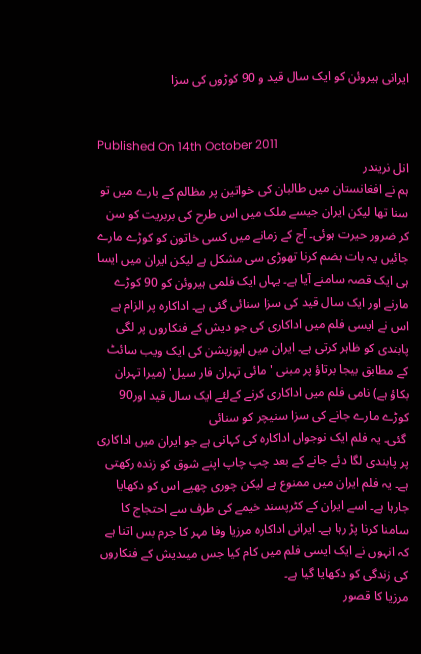ایرانی ہیروئن کو ایک سال قید و 90 کوڑوں کی سزا


Published On 14th October 2011
انل نریندر
ہم نے افغانستان میں طالبان کی خواتین پر مظالم کے بارے میں تو سنا تھا لیکن ایران جیسے ملک میں اس طرح کی بربریت کو سن کر ضرور حیرت ہوئی۔ آج کے زمانے میں کسی خاتون کو کوڑے مارے جائیں یہ بات ہضم کرنا تھوڑی سی مشکل ہے لیکن ایران میں ایسا ہی ایک قصہ سامنے آیا ہے۔ یہاں ایک فلمی ہیروئن کو 90 کوڑے مارنے اور ایک سال قید کی سزا سنائی گئی ہے۔ اداکارہ پر الزام ہے اس نے ایسی فلم میں اداکاری کی جو دیش کے فنکاروں پر لگی پابندی کو ظاہر کرتی ہے۔ ایران میں اپوزیشن کی ایک ویب سائٹ کے مطابق بیجا برتاؤ پر مبنی 'مائی تہران فار سیل' (میرا تہران بکاؤ ہے) نامی فلم میں اداکاری کرنے کےلئے ایک سال قید اور90 کوڑے مارے جانے کی سزا سنیچر کو سنائی
 گئی۔ یہ فلم ایک نوجواں اداکارہ کی کہانی ہے جو ایران میں اداکاری پر پابندی لگا دئے جانے کے بعد چپ چاپ اپنے شوق کو زندہ رکھتی ہے۔ یہ فلم ایران میں ممنوع ہے لیکن چوری چھپے اس کو دکھایا جارہا ہے۔ اسے ایران کے کٹرپسند خیمے کی طرف سے احتجاج کا سامنا کرنا پڑ رہا ہے۔ ایرانی اداکارہ مرزیا وفا مہر کا جرم بس اتنا ہے کہ انہوں نے ایک ایسی فلم میں کام کیا جس میںدیش کے فنکاروں کی زندگی کو دکھایا گیا ہے۔
مرزیا کا قصور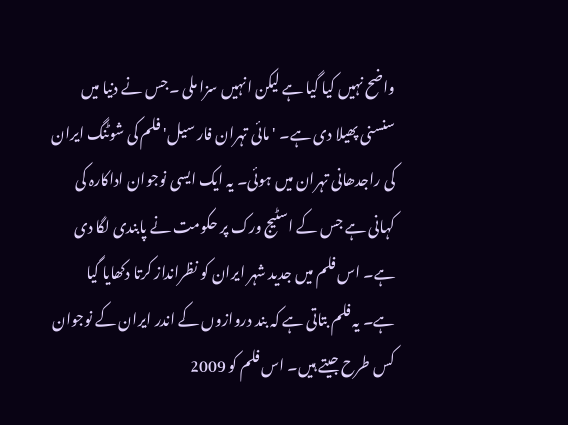واضح نہیں کیا گیا ہے لیکن انہیں سزا ملی ۔جس نے دنیا میں سنسنی پھیلا دی ہے۔ 'مائی تہران فار سیل' فلم کی شوٹنگ ایران کی راجدھانی تہران میں ہوئی۔ یہ ایک ایسی نوجوان اداکارہ کی کہانی ہے جس کے اسٹیج ورک پر حکومت نے پابندی لگا دی ہے۔ اس فلم میں جدید شہر ایران کو نظرانداز کرتا دکھایا گیا ہے۔ یہ فلم بتاتی ہے کہ بند دروازوں کے اندر ایران کے نوجوان کس طرح جیتے ہیں۔ اس فلم کو 2009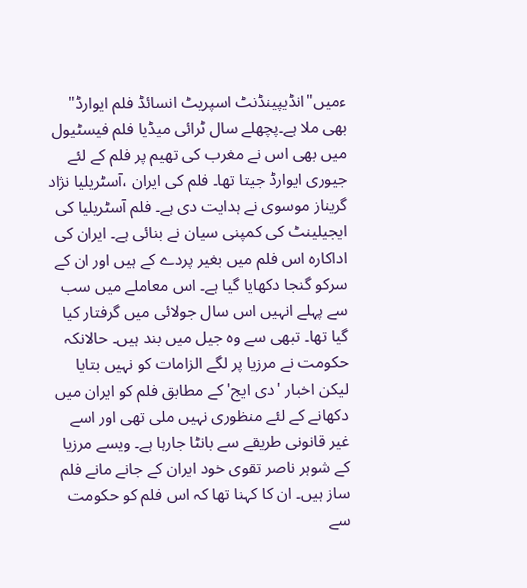ءمیں"انڈیپینڈنٹ اسپریٹ انسائڈ فلم ایوارڈ" بھی ملا ہے۔پچھلے سال ٹرائی میڈیا فلم فیسٹیول میں بھی اس نے مغرب کی تھیم پر فلم کے لئے جیوری ایوارڈ جیتا تھا۔ فلم کی ایران ،آسٹریلیا نژاد گریناز موسوی نے ہدایت دی ہے۔ فلم آسٹریلیا کی ایجیلینٹ کی کمپنی سیان نے بنائی ہے۔ ایران کی اداکارہ اس فلم میں بغیر پردے کے ہیں اور ان کے سرکو گنجا دکھایا گیا ہے۔ اس معاملے میں سب سے پہلے انہیں اس سال جولائی میں گرفتار کیا گیا تھا۔ تبھی سے وہ جیل میں بند ہیں۔ حالانکہ حکومت نے مرزیا پر لگے الزامات کو نہیں بتایا لیکن اخبار 'دی ایج' کے مطابق فلم کو ایران میں دکھانے کے لئے منظوری نہیں ملی تھی اور اسے غیر قانونی طریقے سے بانٹا جارہا ہے۔ ویسے مرزیا کے شوہر ناصر تقوی خود ایران کے جانے مانے فلم ساز ہیں۔ ان کا کہنا تھا کہ اس فلم کو حکومت سے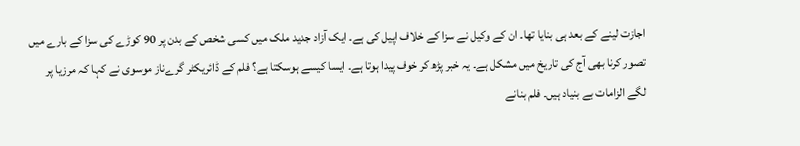اجازت لینے کے بعد ہی بنایا تھا۔ ان کے وکیل نے سزا کے خلاف اپیل کی ہے۔ ایک آزاد جدید ملک میں کسی شخص کے بدن پر 90 کوڑے کی سزا کے بارے میں تصور کرنا بھی آج کی تاریخ میں مشکل ہے۔ یہ خبر پڑھ کر خوف پیدا ہوتا ہے۔ ایسا کیسے ہوسکتا ہے؟ فلم کے ڈائریکٹر گرےناز موسوی نے کہا کہ مرزیا پر لگے الزامات بے بنیاد ہیں۔ فلم بنانے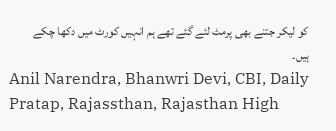کو لیکر جتنے بھی پرمٹ لئے گئے تھے ہم انہیں کورٹ میں دکھا چکے ہیں۔
Anil Narendra, Bhanwri Devi, CBI, Daily Pratap, Rajassthan, Rajasthan High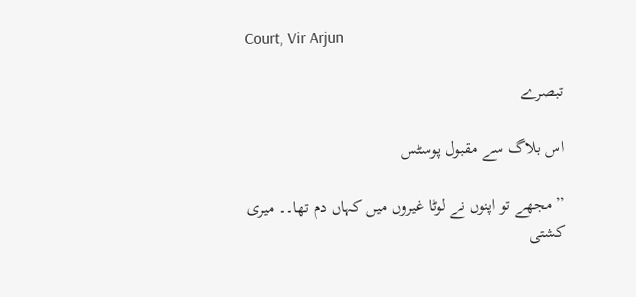Court, Vir Arjun

تبصرے

اس بلاگ سے مقبول پوسٹس

’’مجھے تو اپنوں نے لوٹا غیروں میں کہاں دم تھا۔۔ میری کشتی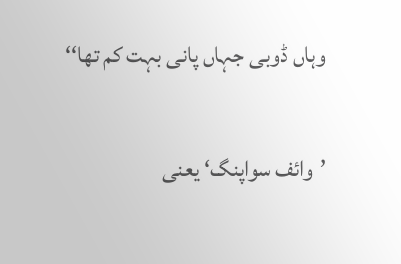وہاں ڈوبی جہاں پانی بہت کم تھا‘‘

’وائف سواپنگ‘ یعنی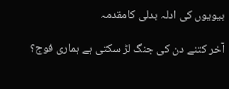بیویوں کی ادلہ بدلی کامقدمہ

آخر کتنے دن کی جنگ لڑ سکتی ہے ہماری فوج؟